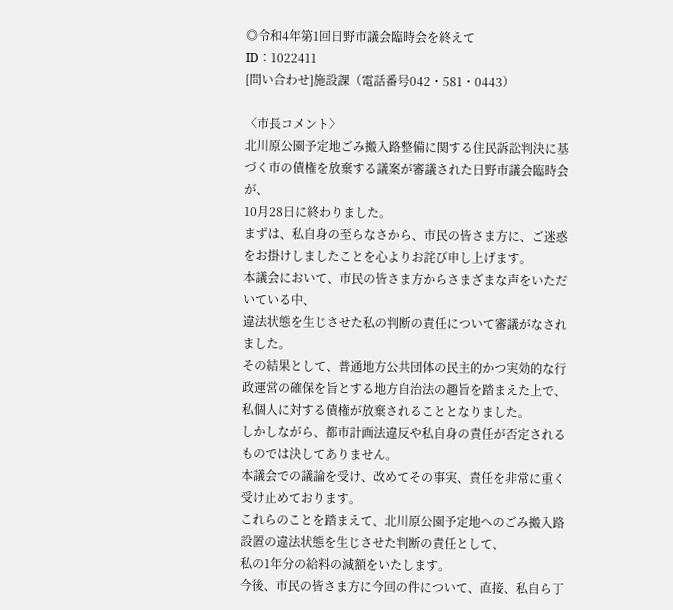◎令和4年第1回日野市議会臨時会を終えて
ID：1022411
[問い合わせ]施設課（電話番号042・581・0443）

〈市長コメント〉
北川原公園予定地ごみ搬入路整備に関する住民訴訟判決に基づく市の債権を放棄する議案が審議された日野市議会臨時会が、
10月28日に終わりました。
まずは、私自身の至らなさから、市民の皆さま方に、ご迷惑をお掛けしましたことを心よりお詫び申し上げます。
本議会において、市民の皆さま方からさまざまな声をいただいている中、
違法状態を生じさせた私の判断の責任について審議がなされました。
その結果として、普通地方公共団体の民主的かつ実効的な行政運営の確保を旨とする地方自治法の趣旨を踏まえた上で、
私個人に対する債権が放棄されることとなりました。
しかしながら、都市計画法違反や私自身の責任が否定されるものでは決してありません。
本議会での議論を受け、改めてその事実、責任を非常に重く受け止めております。
これらのことを踏まえて、北川原公園予定地へのごみ搬入路設置の違法状態を生じさせた判断の責任として、
私の1年分の給料の減額をいたします。
今後、市民の皆さま方に今回の件について、直接、私自ら丁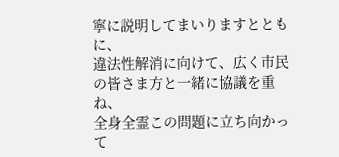寧に説明してまいりますとともに、
違法性解消に向けて、広く市民の皆さま方と一緒に協議を重ね、
全身全霊この問題に立ち向かって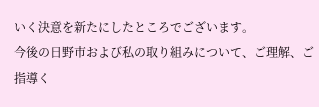いく決意を新たにしたところでございます。
今後の日野市および私の取り組みについて、ご理解、ご指導く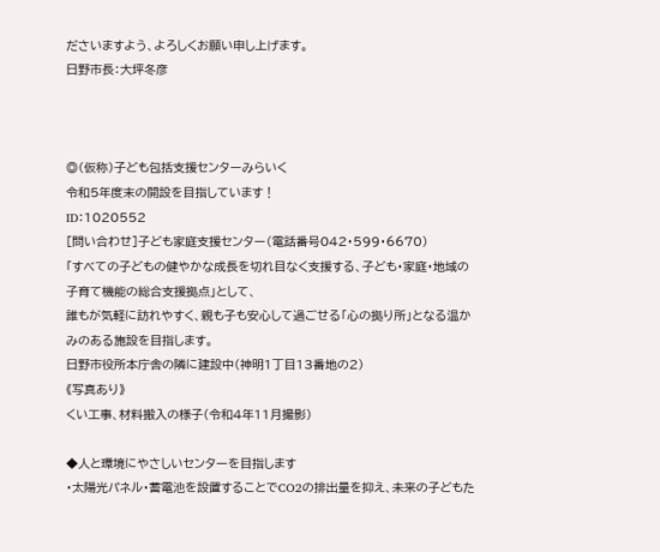ださいますよう、よろしくお願い申し上げます。
日野市長：大坪冬彦



◎（仮称）子ども包括支援センターみらいく
令和5年度末の開設を目指しています！
ID：1020552
[問い合わせ]子ども家庭支援センター（電話番号042・599・6670）
「すべての子どもの健やかな成長を切れ目なく支援する、子ども・家庭・地域の子育て機能の総合支援拠点」として、
誰もが気軽に訪れやすく、親も子も安心して過ごせる「心の拠り所」となる温かみのある施設を目指します。
日野市役所本庁舎の隣に建設中（神明1丁目13番地の2）
《写真あり》
くい工事、材料搬入の様子（令和4年11月撮影）

◆人と環境にやさしいセンターを目指します
・太陽光パネル・蓄電池を設置することでCO2の排出量を抑え、未来の子どもた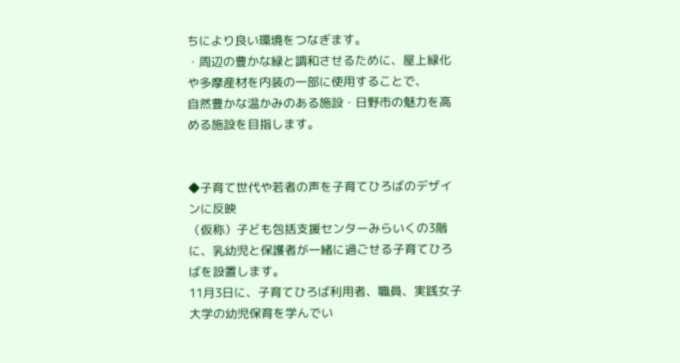ちにより良い環境をつなぎます。
・周辺の豊かな緑と調和させるために、屋上緑化や多摩産材を内装の一部に使用することで、
自然豊かな温かみのある施設・日野市の魅力を高める施設を目指します。


◆子育て世代や若者の声を子育てひろばのデザインに反映
（仮称）子ども包括支援センターみらいくの3階に、乳幼児と保護者が一緒に過ごせる子育てひろばを設置します。
11月3日に、子育てひろば利用者、職員、実践女子大学の幼児保育を学んでい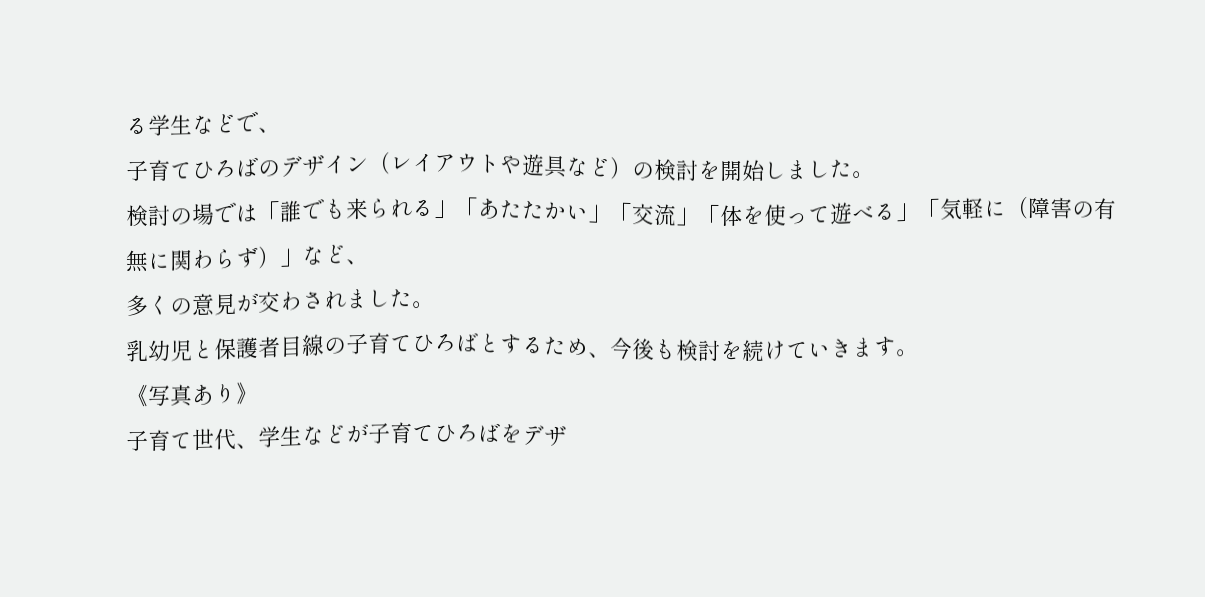る学生などで、
子育てひろばのデザイン（レイアウトや遊具など）の検討を開始しました。
検討の場では「誰でも来られる」「あたたかい」「交流」「体を使って遊べる」「気軽に（障害の有無に関わらず）」など、
多くの意見が交わされました。
乳幼児と保護者目線の子育てひろばとするため、今後も検討を続けていきます。
《写真あり》
子育て世代、学生などが子育てひろばをデザ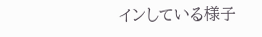インしている様子